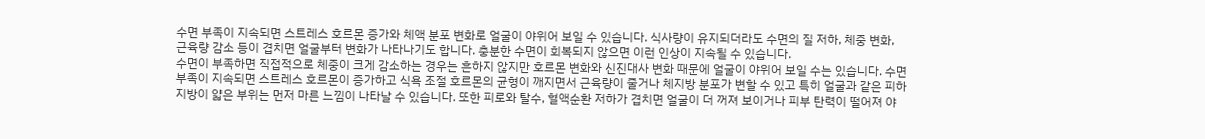수면 부족이 지속되면 스트레스 호르몬 증가와 체액 분포 변화로 얼굴이 야위어 보일 수 있습니다. 식사량이 유지되더라도 수면의 질 저하, 체중 변화, 근육량 감소 등이 겹치면 얼굴부터 변화가 나타나기도 합니다. 충분한 수면이 회복되지 않으면 이런 인상이 지속될 수 있습니다.
수면이 부족하면 직접적으로 체중이 크게 감소하는 경우는 흔하지 않지만 호르몬 변화와 신진대사 변화 때문에 얼굴이 야위어 보일 수는 있습니다. 수면 부족이 지속되면 스트레스 호르몬이 증가하고 식욕 조절 호르몬의 균형이 깨지면서 근육량이 줄거나 체지방 분포가 변할 수 있고 특히 얼굴과 같은 피하지방이 얇은 부위는 먼저 마른 느낌이 나타날 수 있습니다. 또한 피로와 탈수, 혈액순환 저하가 겹치면 얼굴이 더 꺼져 보이거나 피부 탄력이 떨어져 야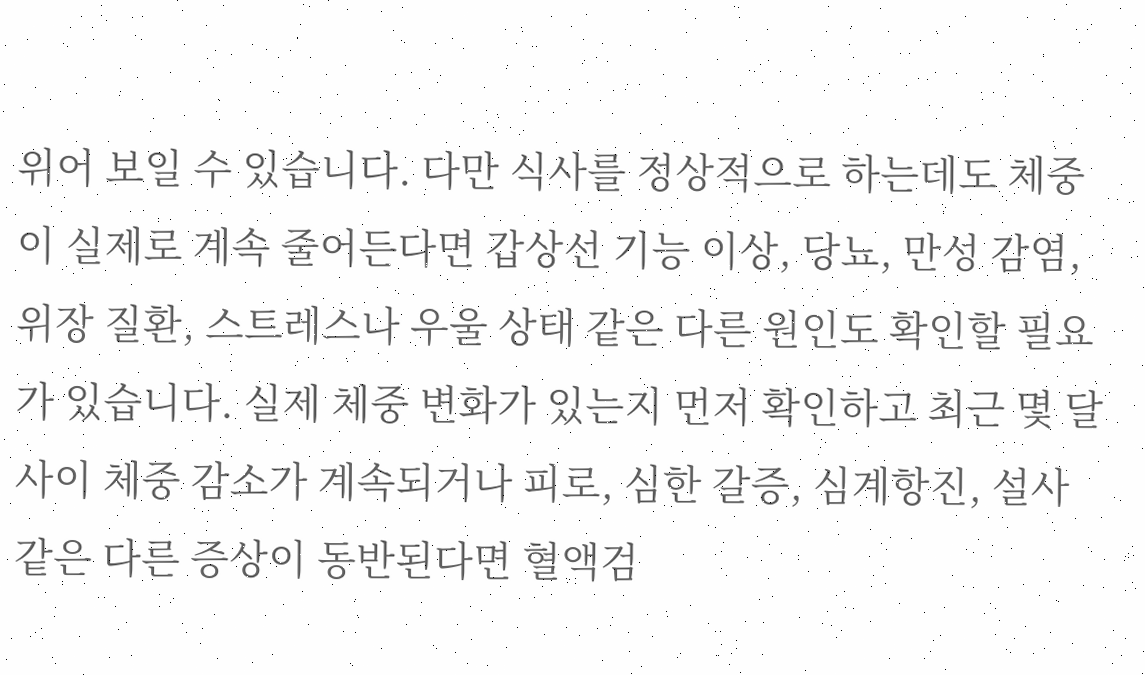위어 보일 수 있습니다. 다만 식사를 정상적으로 하는데도 체중이 실제로 계속 줄어든다면 갑상선 기능 이상, 당뇨, 만성 감염, 위장 질환, 스트레스나 우울 상태 같은 다른 원인도 확인할 필요가 있습니다. 실제 체중 변화가 있는지 먼저 확인하고 최근 몇 달 사이 체중 감소가 계속되거나 피로, 심한 갈증, 심계항진, 설사 같은 다른 증상이 동반된다면 혈액검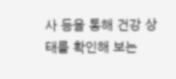사 등을 통해 건강 상태를 확인해 보는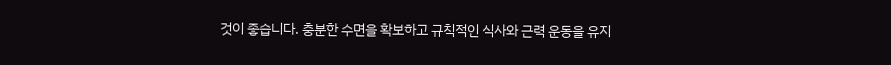것이 좋습니다. 충분한 수면을 확보하고 규칙적인 식사와 근력 운동을 유지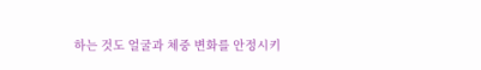하는 것도 얼굴과 체중 변화를 안정시키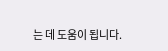는 데 도움이 됩니다.